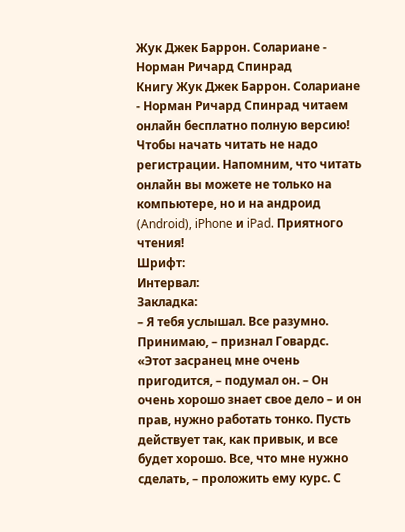Жук Джек Баррон. Солариане - Норман Ричард Спинрад
Книгу Жук Джек Баррон. Солариане - Норман Ричард Спинрад читаем онлайн бесплатно полную версию! Чтобы начать читать не надо регистрации. Напомним, что читать онлайн вы можете не только на компьютере, но и на андроид (Android), iPhone и iPad. Приятного чтения!
Шрифт:
Интервал:
Закладка:
– Я тебя услышал. Все разумно. Принимаю, – признал Говардс.
«Этот засранец мне очень пригодится, – подумал он. – Он очень хорошо знает свое дело – и он прав, нужно работать тонко. Пусть действует так, как привык, и все будет хорошо. Все, что мне нужно сделать, – проложить ему курс. С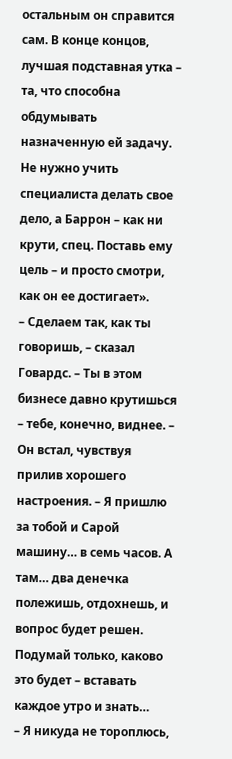остальным он справится сам. В конце концов, лучшая подставная утка – та, что способна обдумывать назначенную ей задачу. Не нужно учить специалиста делать свое дело, а Баррон – как ни крути, спец. Поставь ему цель – и просто смотри, как он ее достигает».
– Сделаем так, как ты говоришь, – сказал Говардс. – Ты в этом бизнесе давно крутишься – тебе, конечно, виднее. – Он встал, чувствуя прилив хорошего настроения. – Я пришлю за тобой и Сарой машину… в семь часов. А там… два денечка полежишь, отдохнешь, и вопрос будет решен. Подумай только, каково это будет – вставать каждое утро и знать…
– Я никуда не тороплюсь,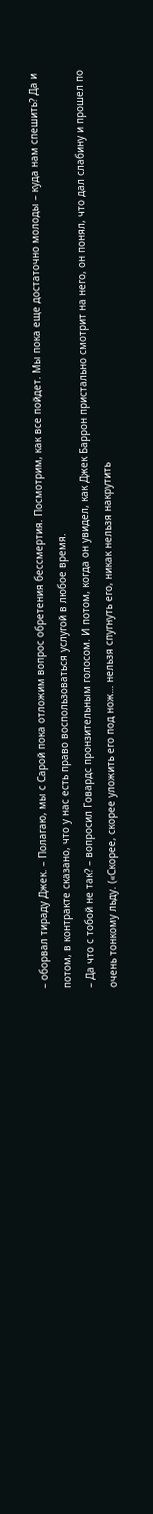– оборвал тираду Джек. – Полагаю, мы с Сарой пока отложим вопрос обретения бессмертия. Посмотрим, как все пойдет. Мы пока еще достаточно молоды – куда нам спешить? Да и потом, в контракте сказано, что у нас есть право воспользоваться услугой в любое время.
– Да что с тобой не так? – вопросил Говардс пронзительным голосом. И потом, когда он увидел, как Джек Баррон пристально смотрит на него, он понял, что дал слабину и прошел по очень тонкому льду. («Скорее, скорее уложить его под нож… нельзя спугнуть его, никак нельзя накрутить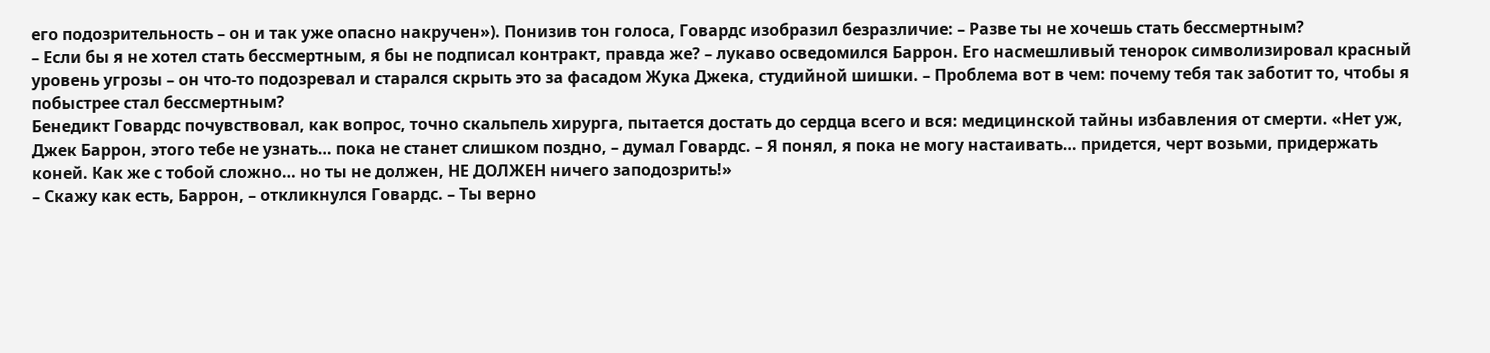его подозрительность – он и так уже опасно накручен»). Понизив тон голоса, Говардс изобразил безразличие: – Разве ты не хочешь стать бессмертным?
– Если бы я не хотел стать бессмертным, я бы не подписал контракт, правда же? – лукаво осведомился Баррон. Его насмешливый тенорок символизировал красный уровень угрозы – он что-то подозревал и старался скрыть это за фасадом Жука Джека, студийной шишки. – Проблема вот в чем: почему тебя так заботит то, чтобы я побыстрее стал бессмертным?
Бенедикт Говардс почувствовал, как вопрос, точно скальпель хирурга, пытается достать до сердца всего и вся: медицинской тайны избавления от смерти. «Нет уж, Джек Баррон, этого тебе не узнать… пока не станет слишком поздно, – думал Говардс. – Я понял, я пока не могу настаивать… придется, черт возьми, придержать коней. Как же с тобой сложно… но ты не должен, НЕ ДОЛЖЕН ничего заподозрить!»
– Скажу как есть, Баррон, – откликнулся Говардс. – Ты верно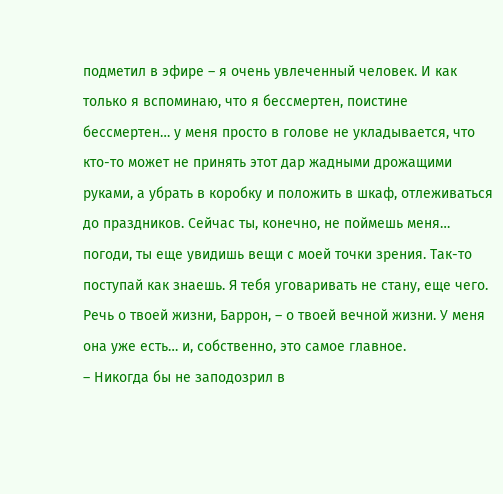подметил в эфире – я очень увлеченный человек. И как только я вспоминаю, что я бессмертен, поистине бессмертен… у меня просто в голове не укладывается, что кто-то может не принять этот дар жадными дрожащими руками, а убрать в коробку и положить в шкаф, отлеживаться до праздников. Сейчас ты, конечно, не поймешь меня… погоди, ты еще увидишь вещи с моей точки зрения. Так-то поступай как знаешь. Я тебя уговаривать не стану, еще чего. Речь о твоей жизни, Баррон, – о твоей вечной жизни. У меня она уже есть… и, собственно, это самое главное.
– Никогда бы не заподозрил в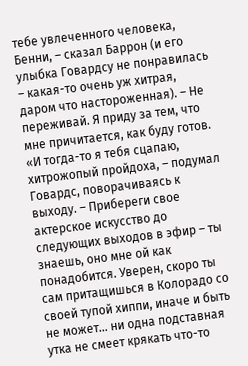тебе увлеченного человека, Бенни, – сказал Баррон (и его улыбка Говардсу не понравилась – какая-то очень уж хитрая, даром что настороженная). – Не переживай. Я приду за тем, что мне причитается, как буду готов.
«И тогда-то я тебя сцапаю, хитрожопый пройдоха, – подумал Говардс, поворачиваясь к выходу. – Прибереги свое актерское искусство до следующих выходов в эфир – ты знаешь, оно мне ой как понадобится. Уверен, скоро ты сам притащишься в Колорадо со своей тупой хиппи, иначе и быть не может… ни одна подставная утка не смеет крякать что-то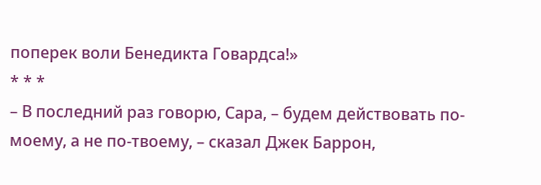поперек воли Бенедикта Говардса!»
* * *
– В последний раз говорю, Сара, – будем действовать по-моему, а не по-твоему, – сказал Джек Баррон,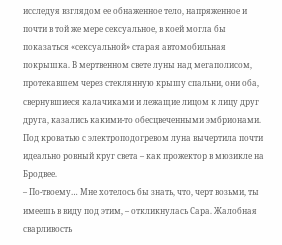исследуя взглядом ее обнаженное тело, напряженное и почти в той же мере сексуальное, в коей могла бы показаться «сексуальной» старая автомобильная покрышка. В мертвенном свете луны над мегаполисом, протекавшем через стеклянную крышу спальни, они оба, свернувшиеся калачиками и лежащие лицом к лицу друг друга, казались какими-то обесцвеченными эмбрионами. Под кроватью с электроподогревом луна вычертила почти идеально ровный круг света – как прожектор в мюзикле на Бродвее.
– По-твоему… Мне хотелось бы знать, что, черт возьми, ты имеешь в виду под этим, – откликнулась Сара. Жалобная сварливость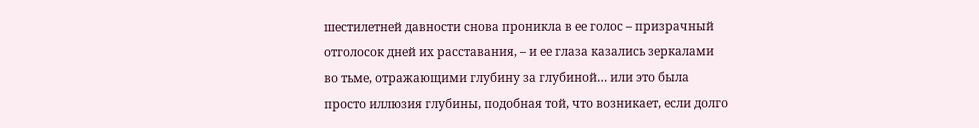шестилетней давности снова проникла в ее голос – призрачный отголосок дней их расставания, – и ее глаза казались зеркалами во тьме, отражающими глубину за глубиной… или это была просто иллюзия глубины, подобная той, что возникает, если долго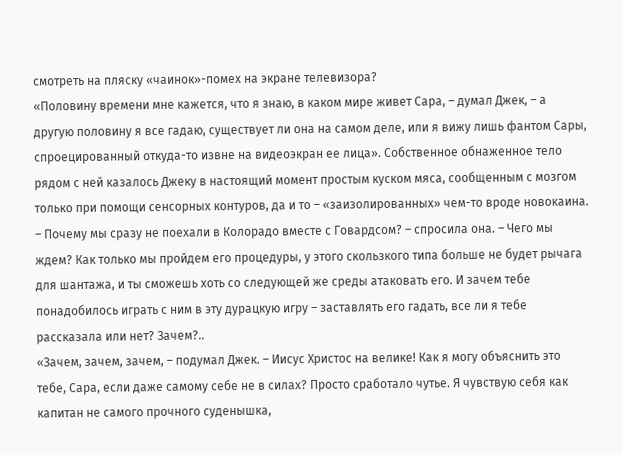смотреть на пляску «чаинок»-помех на экране телевизора?
«Половину времени мне кажется, что я знаю, в каком мире живет Сара, – думал Джек, – а другую половину я все гадаю, существует ли она на самом деле, или я вижу лишь фантом Сары, спроецированный откуда-то извне на видеоэкран ее лица». Собственное обнаженное тело рядом с ней казалось Джеку в настоящий момент простым куском мяса, сообщенным с мозгом только при помощи сенсорных контуров, да и то – «заизолированных» чем-то вроде новокаина.
– Почему мы сразу не поехали в Колорадо вместе с Говардсом? – спросила она. – Чего мы ждем? Как только мы пройдем его процедуры, у этого скользкого типа больше не будет рычага для шантажа, и ты сможешь хоть со следующей же среды атаковать его. И зачем тебе понадобилось играть с ним в эту дурацкую игру – заставлять его гадать, все ли я тебе рассказала или нет? Зачем?..
«Зачем, зачем, зачем, – подумал Джек. – Иисус Христос на велике! Как я могу объяснить это тебе, Сара, если даже самому себе не в силах? Просто сработало чутье. Я чувствую себя как капитан не самого прочного суденышка,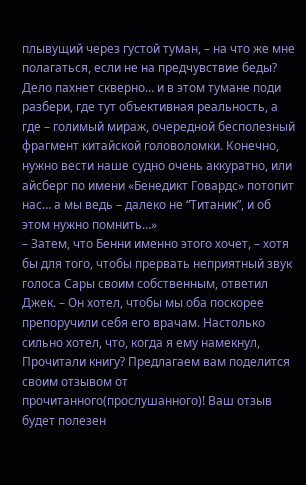плывущий через густой туман, – на что же мне полагаться, если не на предчувствие беды? Дело пахнет скверно… и в этом тумане поди разбери, где тут объективная реальность, а где – голимый мираж, очередной бесполезный фрагмент китайской головоломки. Конечно, нужно вести наше судно очень аккуратно, или айсберг по имени «Бенедикт Говардс» потопит нас… а мы ведь – далеко не “Титаник”, и об этом нужно помнить…»
– Затем, что Бенни именно этого хочет, – хотя бы для того, чтобы прервать неприятный звук голоса Сары своим собственным, ответил Джек. – Он хотел, чтобы мы оба поскорее препоручили себя его врачам. Настолько сильно хотел, что, когда я ему намекнул,
Прочитали книгу? Предлагаем вам поделится своим отзывом от прочитанного(прослушанного)! Ваш отзыв будет полезен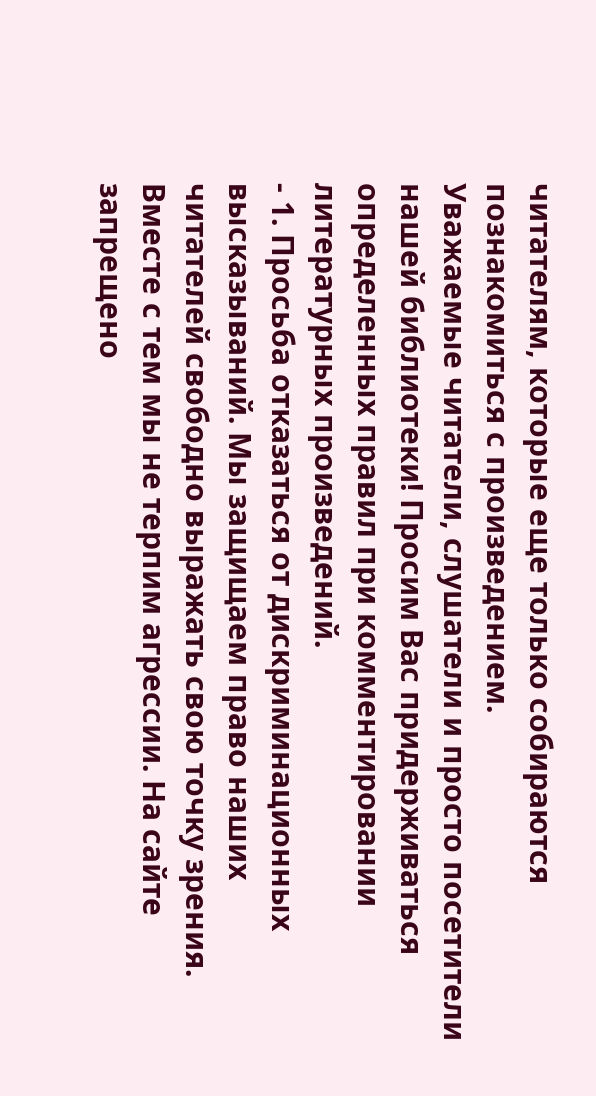читателям, которые еще только собираются познакомиться с произведением.
Уважаемые читатели, слушатели и просто посетители нашей библиотеки! Просим Вас придерживаться определенных правил при комментировании литературных произведений.
- 1. Просьба отказаться от дискриминационных высказываний. Мы защищаем право наших читателей свободно выражать свою точку зрения. Вместе с тем мы не терпим агрессии. На сайте запрещено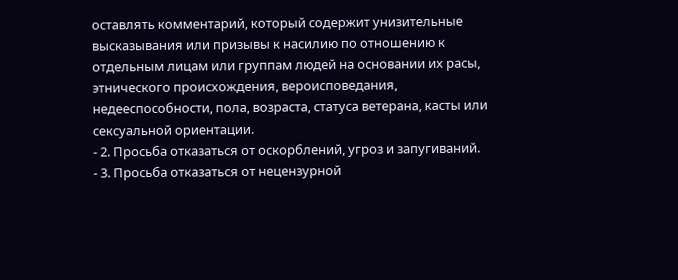оставлять комментарий, который содержит унизительные высказывания или призывы к насилию по отношению к отдельным лицам или группам людей на основании их расы, этнического происхождения, вероисповедания, недееспособности, пола, возраста, статуса ветерана, касты или сексуальной ориентации.
- 2. Просьба отказаться от оскорблений, угроз и запугиваний.
- 3. Просьба отказаться от нецензурной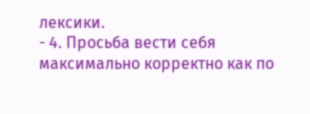лексики.
- 4. Просьба вести себя максимально корректно как по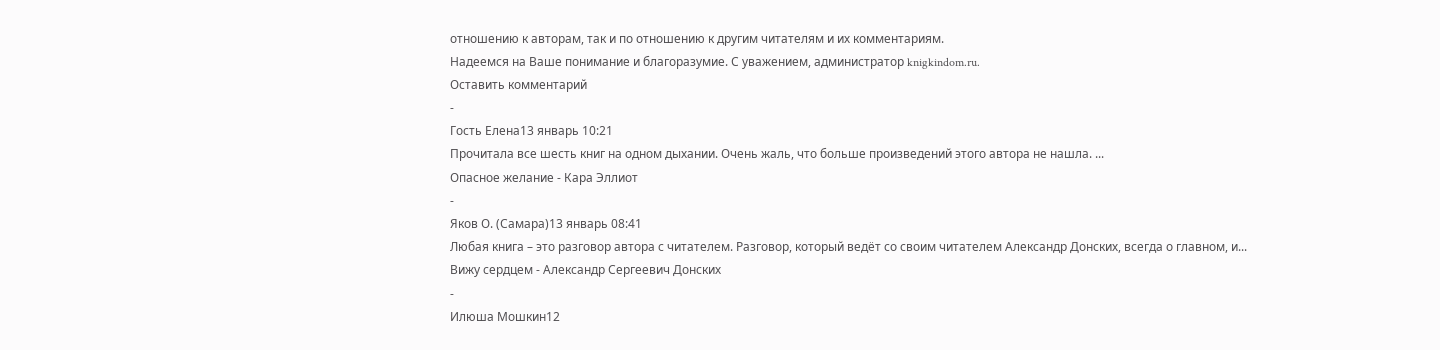отношению к авторам, так и по отношению к другим читателям и их комментариям.
Надеемся на Ваше понимание и благоразумие. С уважением, администратор knigkindom.ru.
Оставить комментарий
-
Гость Елена13 январь 10:21
Прочитала все шесть книг на одном дыхании. Очень жаль, что больше произведений этого автора не нашла. ...
Опасное желание - Кара Эллиот
-
Яков О. (Самара)13 январь 08:41
Любая книга – это разговор автора с читателем. Разговор, который ведёт со своим читателем Александр Донских, всегда о главном, и...
Вижу сердцем - Александр Сергеевич Донских
-
Илюша Мошкин12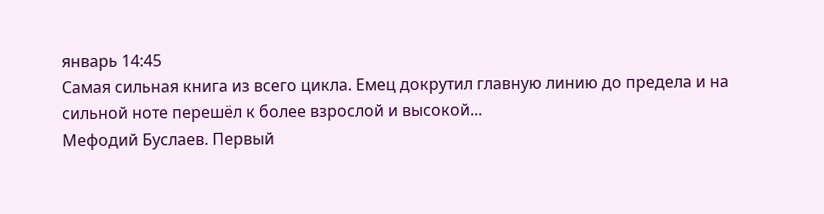январь 14:45
Самая сильная книга из всего цикла. Емец докрутил главную линию до предела и на сильной ноте перешёл к более взрослой и высокой...
Мефодий Буслаев. Первый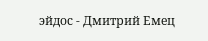эйдос - Дмитрий Емец